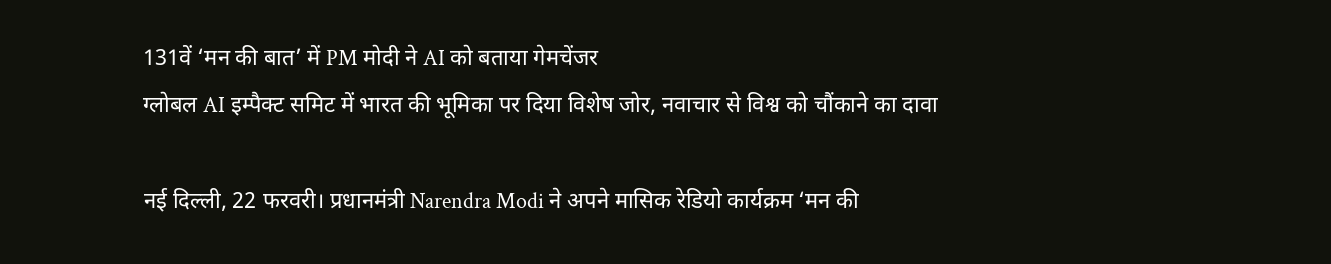131वें ‘मन की बात’ में PM मोदी ने AI को बताया गेमचेंजर
ग्लोबल AI इम्पैक्ट समिट में भारत की भूमिका पर दिया विशेष जोर, नवाचार से विश्व को चौंकाने का दावा

नई दिल्ली, 22 फरवरी। प्रधानमंत्री Narendra Modi ने अपने मासिक रेडियो कार्यक्रम ‘मन की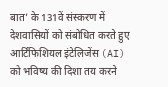बात’ के 131वें संस्करण में देशवासियों को संबोधित करते हुए आर्टिफिशियल इंटेलिजेंस (AI) को भविष्य की दिशा तय करने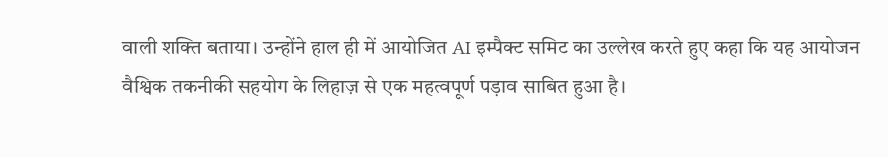वाली शक्ति बताया। उन्होंने हाल ही में आयोजित AI इम्पैक्ट समिट का उल्लेख करते हुए कहा कि यह आयोजन वैश्विक तकनीकी सहयोग के लिहाज़ से एक महत्वपूर्ण पड़ाव साबित हुआ है।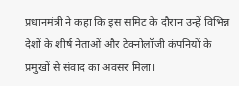प्रधानमंत्री ने कहा कि इस समिट के दौरान उन्हें विभिन्न देशों के शीर्ष नेताओं और टेक्नोलॉजी कंपनियों के प्रमुखों से संवाद का अवसर मिला।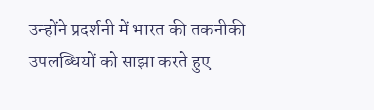उन्होंने प्रदर्शनी में भारत की तकनीकी उपलब्धियों को साझा करते हुए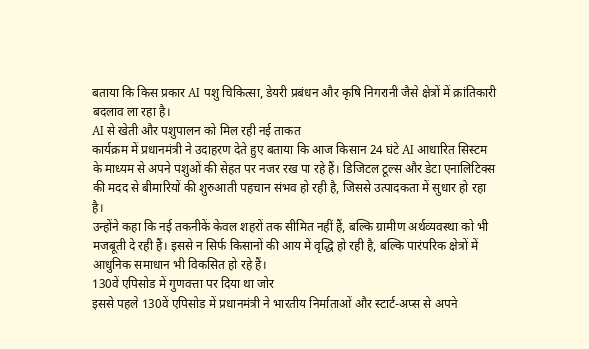बताया कि किस प्रकार AI पशु चिकित्सा, डेयरी प्रबंधन और कृषि निगरानी जैसे क्षेत्रों में क्रांतिकारी बदलाव ला रहा है।
AI से खेती और पशुपालन को मिल रही नई ताकत
कार्यक्रम में प्रधानमंत्री ने उदाहरण देते हुए बताया कि आज किसान 24 घंटे AI आधारित सिस्टम के माध्यम से अपने पशुओं की सेहत पर नजर रख पा रहे हैं। डिजिटल टूल्स और डेटा एनालिटिक्स की मदद से बीमारियों की शुरुआती पहचान संभव हो रही है, जिससे उत्पादकता में सुधार हो रहा है।
उन्होंने कहा कि नई तकनीकें केवल शहरों तक सीमित नहीं हैं, बल्कि ग्रामीण अर्थव्यवस्था को भी मजबूती दे रही हैं। इससे न सिर्फ किसानों की आय में वृद्धि हो रही है, बल्कि पारंपरिक क्षेत्रों में आधुनिक समाधान भी विकसित हो रहे हैं।
130वें एपिसोड में गुणवत्ता पर दिया था जोर
इससे पहले 130वें एपिसोड में प्रधानमंत्री ने भारतीय निर्माताओं और स्टार्ट-अप्स से अपने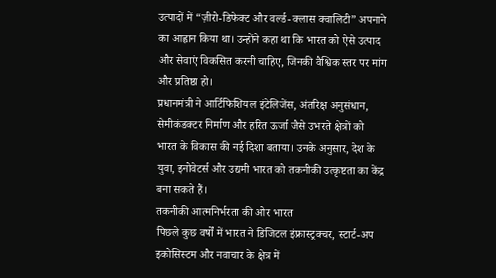उत्पादों में “ज़ीरो-डिफेक्ट और वर्ल्ड-क्लास क्वालिटी” अपनाने का आह्वान किया था। उन्होंने कहा था कि भारत को ऐसे उत्पाद और सेवाएं विकसित करनी चाहिए, जिनकी वैश्विक स्तर पर मांग और प्रतिष्ठा हो।
प्रधानमंत्री ने आर्टिफिशियल इंटेलिजेंस, अंतरिक्ष अनुसंधान, सेमीकंडक्टर निर्माण और हरित ऊर्जा जैसे उभरते क्षेत्रों को भारत के विकास की नई दिशा बताया। उनके अनुसार, देश के युवा, इनोवेटर्स और उद्यमी भारत को तकनीकी उत्कृष्टता का केंद्र बना सकते हैं।
तकनीकी आत्मनिर्भरता की ओर भारत
पिछले कुछ वर्षों में भारत ने डिजिटल इंफ्रास्ट्रक्चर, स्टार्ट-अप इकोसिस्टम और नवाचार के क्षेत्र में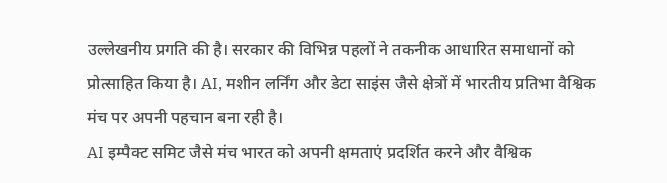उल्लेखनीय प्रगति की है। सरकार की विभिन्न पहलों ने तकनीक आधारित समाधानों को प्रोत्साहित किया है। AI, मशीन लर्निंग और डेटा साइंस जैसे क्षेत्रों में भारतीय प्रतिभा वैश्विक मंच पर अपनी पहचान बना रही है।
AI इम्पैक्ट समिट जैसे मंच भारत को अपनी क्षमताएं प्रदर्शित करने और वैश्विक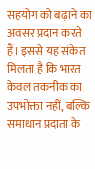सहयोग को बढ़ाने का अवसर प्रदान करते हैं। इससे यह संकेत मिलता है कि भारत केवल तकनीक का उपभोक्ता नहीं, बल्कि समाधान प्रदाता के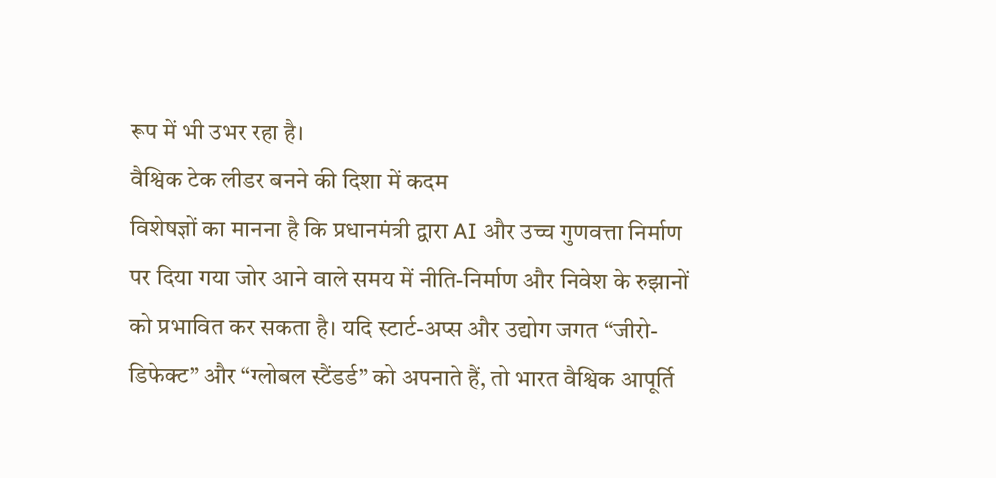रूप में भी उभर रहा है।
वैश्विक टेक लीडर बनने की दिशा में कदम
विशेषज्ञों का मानना है कि प्रधानमंत्री द्वारा AI और उच्च गुणवत्ता निर्माण पर दिया गया जोर आने वाले समय में नीति-निर्माण और निवेश के रुझानों को प्रभावित कर सकता है। यदि स्टार्ट-अप्स और उद्योग जगत “जीरो-डिफेक्ट” और “ग्लोबल स्टैंडर्ड” को अपनाते हैं, तो भारत वैश्विक आपूर्ति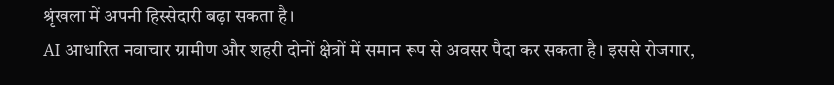श्रृंखला में अपनी हिस्सेदारी बढ़ा सकता है।
AI आधारित नवाचार ग्रामीण और शहरी दोनों क्षेत्रों में समान रूप से अवसर पैदा कर सकता है। इससे रोजगार,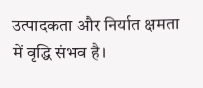उत्पादकता और निर्यात क्षमता में वृद्धि संभव है।